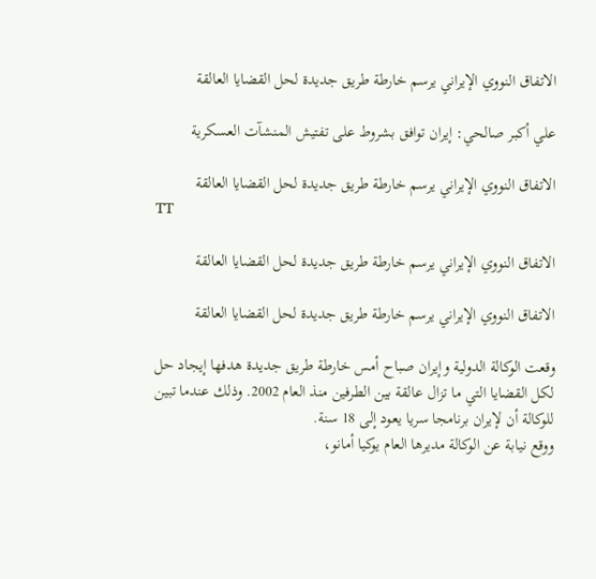الاتفاق النووي الإيراني يرسم خارطة طريق جديدة لحل القضايا العالقة

علي أكبر صالحي: إيران توافق بشروط على تفتيش المنشآت العسكرية

الاتفاق النووي الإيراني يرسم خارطة طريق جديدة لحل القضايا العالقة
TT

الاتفاق النووي الإيراني يرسم خارطة طريق جديدة لحل القضايا العالقة

الاتفاق النووي الإيراني يرسم خارطة طريق جديدة لحل القضايا العالقة

وقعت الوكالة الدولية وإيران صباح أمس خارطة طريق جديدة هدفها إيجاد حل لكل القضايا التي ما تزال عالقة بين الطرفين منذ العام 2002. وذلك عندما تبين للوكالة أن لإيران برنامجا سريا يعود إلى 18 سنة.
ووقع نيابة عن الوكالة مديرها العام يوكيا أمانو،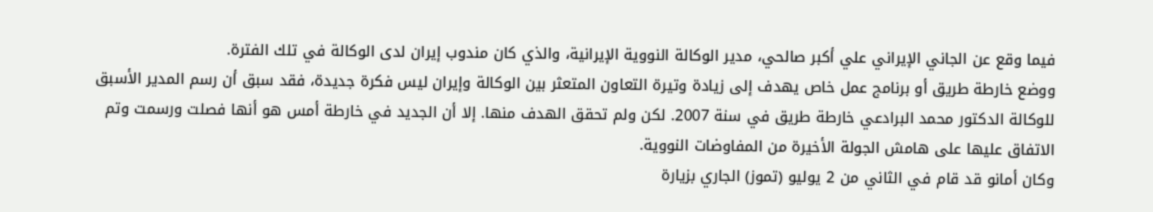فيما وقع عن الجاني الإيراني علي أكبر صالحي، مدير الوكالة النووية الإيرانية، والذي كان مندوب إيران لدى الوكالة في تلك الفترة.
ووضع خارطة طريق أو برنامج عمل خاص يهدف إلى زيادة وتيرة التعاون المتعثر بين الوكالة وإيران ليس فكرة جديدة، فقد سبق أن رسم المدير الأسبق للوكالة الدكتور محمد البرادعي خارطة طريق في سنة 2007. لكن ولم تحقق الهدف منها. إلا أن الجديد في خارطة أمس هو أنها فصلت ورسمت وتم الاتفاق عليها على هامش الجولة الأخيرة من المفاوضات النووية.
وكان أمانو قد قام في الثاني من 2 يوليو (تموز) الجاري بزيارة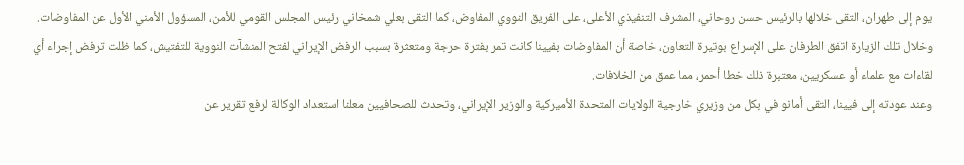يوم إلى طهران، التقى خلالها بالرئيس حسن روحاني، المشرف التنفيذي الأعلى، على الفريق النووي المفاوض، كما التقى بعلي شمخاني رئيس المجلس القومي للأمن، المسؤول الأمني الأول عن المفاوضات.
وخلال تلك الزيارة اتفق الطرفان على الإسراع بوتيرة التعاون، خاصة أن المفاوضات بفيينا كانت تمر بفترة حرجة ومتعثرة بسبب الرفض الإيراني لفتح المنشآت النووية للتفتيش، كما ظلت ترفض إجراء أي لقاءات مع علماء أو عسكريين، معتبرة ذلك خطا أحمر، مما عمق من الخلافات.
وعند عودته إلى فيينا، التقى أمانو في بكل من وزيري خارجية الولايات المتحدة الأميركية والوزير الإيراني، وتحدث للصحافيين معلنا استعداد الوكالة لرفع تقرير عن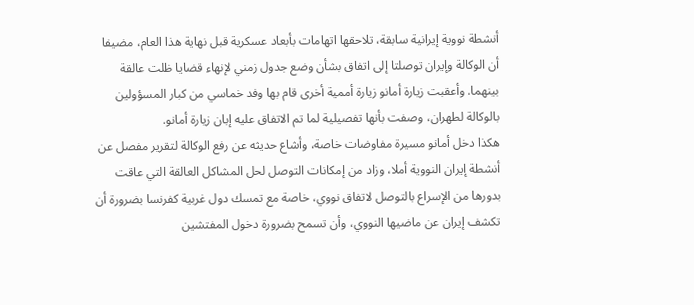أنشطة نووية إيرانية سابقة، تلاحقها اتهامات بأبعاد عسكرية قبل نهاية هذا العام، مضيفا أن الوكالة وإيران توصلتا إلى اتفاق بشأن وضع جدول زمني لإنهاء قضايا ظلت عالقة بينهما. وأعقبت زيارة أمانو زيارة أممية أخرى قام بها وفد خماسي من كبار المسؤولين بالوكالة لطهران، وصفت بأنها تفصيلية لما تم الاتفاق عليه إبان زيارة أمانو.
هكذا دخل أمانو مسيرة مفاوضات خاصة، وأشاع حديثه عن رفع الوكالة لتقرير مفصل عن أنشطة إيران النووية أملا، وزاد من إمكانات التوصل لحل المشاكل العالقة التي عاقت بدورها من الإسراع بالتوصل لاتفاق نووي، خاصة مع تمسك دول غربية كفرنسا بضرورة أن تكشف إيران عن ماضيها النووي، وأن تسمح بضرورة دخول المفتشين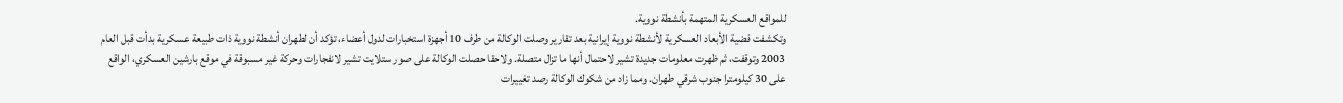للمواقع العسكرية المتهمة بأنشطة نووية.
وتكشفت قضية الأبعاد العسكرية لأنشطة نووية إيرانية بعد تقارير وصلت الوكالة من طرف 10 أجهزة استخبارات لدول أعضاء، تؤكد أن لطهران أنشطة نووية ذات طبيعة عسكرية بدأت قبل العام 2003 وتوقفت، ثم ظهرت معلومات جديدة تشير لاحتمال أنها ما تزال متصلة. ولاحقا حصلت الوكالة على صور ستلايت تشير لانفجارات وحركة غير مسبوقة في موقع بارشين العسكري، الواقع على 30 كيلومترا جنوب شرقي طهران. ومما زاد من شكوك الوكالة رصد تغييرات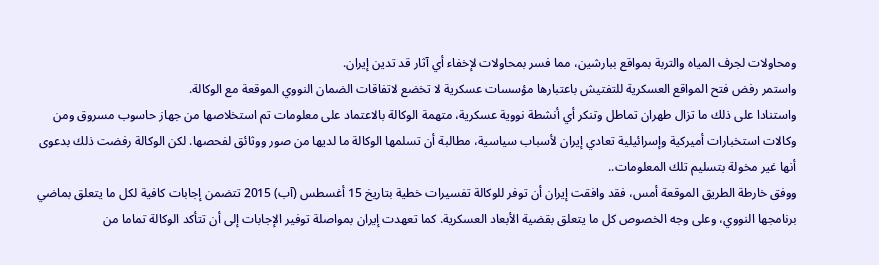ومحاولات لجرف المياه والتربة بمواقع ببارشين، مما فسر بمحاولات لإخفاء أي آثار قد تدين إيران.
واستمر رفض فتح المواقع العسكرية للتفتيش باعتبارها مؤسسات عسكرية لا تخضع لاتفاقات الضمان النووي الموقعة مع الوكالة.
واستنادا على ذلك ما تزال طهران تماطل وتنكر أي أنشطة نووية عسكرية، متهمة الوكالة بالاعتماد على معلومات تم استخلاصها من جهاز حاسوب مسروق ومن وكالات استخبارات أميركية وإسرائيلية تعادي إيران لأسباب سياسية، مطالبة أن تسلمها الوكالة ما لديها من صور ووثائق لفحصها. لكن الوكالة رفضت ذلك بدعوى أنها غير مخولة بتسليم تلك المعلومات..
ووفق خارطة الطريق الموقعة أمس، فقد وافقت إيران أن توفر للوكالة تفسيرات خطية بتاريخ 15 أغسطس (آب) 2015 تتضمن إجابات كافية لكل ما يتعلق بماضي برنامجها النووي، وعلى وجه الخصوص كل ما يتعلق بقضية الأبعاد العسكرية. كما تعهدت إيران بمواصلة توفير الإجابات إلى أن تتأكد الوكالة تماما من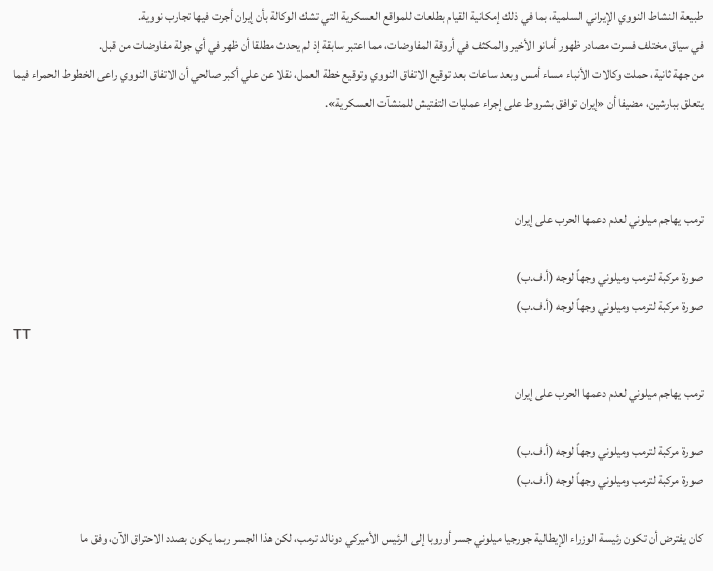طبيعة النشاط النووي الإيراني السلمية، بما في ذلك إمكانية القيام بطلعات للمواقع العسكرية التي تشك الوكالة بأن إيران أجرت فيها تجارب نووية.
في سياق مختلف فسرت مصادر ظهور أمانو الأخير والمكثف في أروقة المفاوضات، مما اعتبر سابقة إذ لم يحدث مطلقا أن ظهر في أي جولة مفاوضات من قبل.
من جهة ثانية، حملت وكالات الأنباء مساء أمس وبعد ساعات بعد توقيع الاتفاق النووي وتوقيع خطة العمل، نقلا عن علي أكبر صالحي أن الاتفاق النووي راعى الخطوط الحمراء فيما يتعلق ببارشين، مضيفا أن «إيران توافق بشروط على إجراء عمليات التفتيش للمنشآت العسكرية».



ترمب يهاجم ميلوني لعدم دعمها الحرب على إيران

صورة مركبة لترمب وميلوني وجهاً لوجه (أ.ف.ب)
صورة مركبة لترمب وميلوني وجهاً لوجه (أ.ف.ب)
TT

ترمب يهاجم ميلوني لعدم دعمها الحرب على إيران

صورة مركبة لترمب وميلوني وجهاً لوجه (أ.ف.ب)
صورة مركبة لترمب وميلوني وجهاً لوجه (أ.ف.ب)

كان يفترض أن تكون رئيسة الوزراء الإيطالية جورجيا ميلوني جسر أوروبا إلى الرئيس الأميركي دونالد ترمب، لكن هذا الجسر ربما يكون بصدد الاحتراق الآن، وفق ما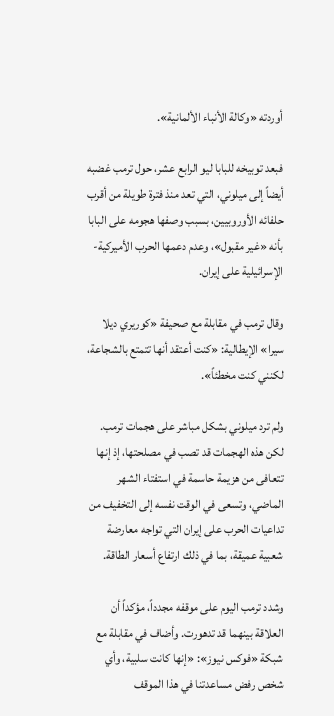أوردته «وكالة الأنباء الألمانية».

فبعد توبيخه للبابا ليو الرابع عشر، حول ترمب غضبه أيضاً إلى ميلوني، التي تعد منذ فترة طويلة من أقرب حلفائه الأوروبيين، بسبب وصفها هجومه على البابا بأنه «غير مقبول»، وعدم دعمها الحرب الأميركية-الإسرائيلية على إيران.

وقال ترمب في مقابلة مع صحيفة «كوريري ديلا سيرا» الإيطالية: «كنت أعتقد أنها تتمتع بالشجاعة، لكنني كنت مخطئاً».

ولم ترد ميلوني بشكل مباشر على هجمات ترمب. لكن هذه الهجمات قد تصب في مصلحتها، إذ إنها تتعافى من هزيمة حاسمة في استفتاء الشهر الماضي، وتسعى في الوقت نفسه إلى التخفيف من تداعيات الحرب على إيران التي تواجه معارضة شعبية عميقة، بما في ذلك ارتفاع أسعار الطاقة.

وشدد ترمب اليوم على موقفه مجدداً، مؤكداً أن العلاقة بينهما قد تدهورت. وأضاف في مقابلة مع شبكة «فوكس نيوز»: «إنها كانت سلبية، وأي شخص رفض مساعدتنا في هذا الموقف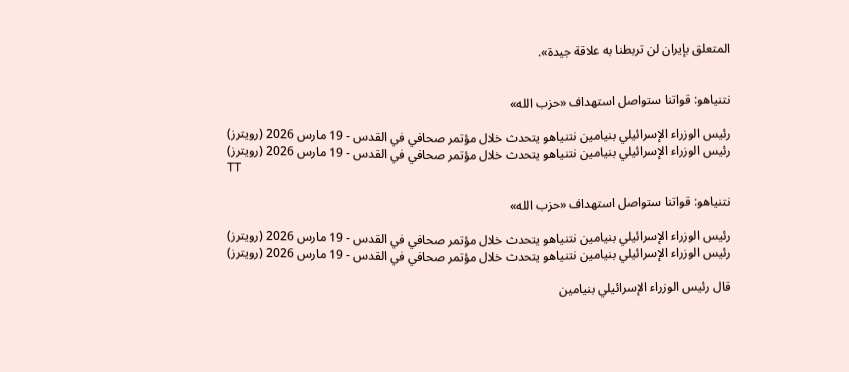المتعلق بإيران لن تربطنا به علاقة جيدة».


نتنياهو: قواتنا ستواصل استهداف «حزب الله»

رئيس الوزراء الإسرائيلي بنيامين نتنياهو يتحدث خلال مؤتمر صحافي في القدس - 19 مارس 2026 (رويترز)
رئيس الوزراء الإسرائيلي بنيامين نتنياهو يتحدث خلال مؤتمر صحافي في القدس - 19 مارس 2026 (رويترز)
TT

نتنياهو: قواتنا ستواصل استهداف «حزب الله»

رئيس الوزراء الإسرائيلي بنيامين نتنياهو يتحدث خلال مؤتمر صحافي في القدس - 19 مارس 2026 (رويترز)
رئيس الوزراء الإسرائيلي بنيامين نتنياهو يتحدث خلال مؤتمر صحافي في القدس - 19 مارس 2026 (رويترز)

قال رئيس الوزراء الإسرائيلي بنيامين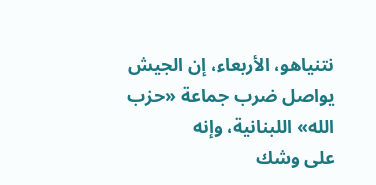نتنياهو، الأربعاء، إن الجيش يواصل ضرب جماعة «حزب الله» اللبنانية، وإنه على ‌وشك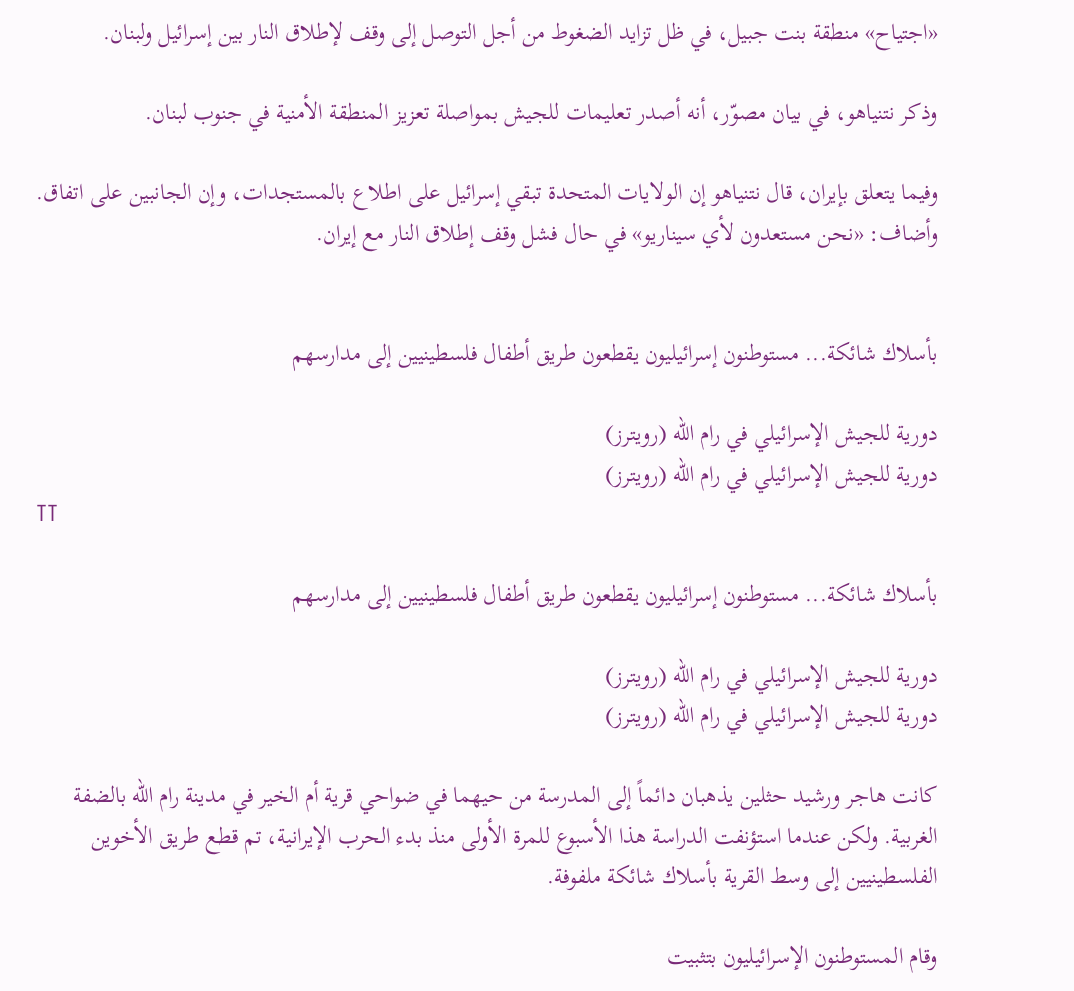«اجتياح» منطقة ‌بنت جبيل، في ‌ظل تزايد الضغوط من أجل التوصل إلى وقف لإطلاق النار بين إسرائيل ولبنان.

وذكر نتنياهو، في بيان مصوّر، أنه ‌أصدر ‌تعليمات للجيش ‌بمواصلة تعزيز المنطقة الأمنية ‌في جنوب لبنان.

وفيما يتعلق بإيران، قال نتنياهو إن ‌الولايات المتحدة تبقي إسرائيل على اطلاع بالمستجدات، وإن الجانبين على اتفاق. وأضاف: «نحن مستعدون لأي سيناريو» في حال فشل وقف إطلاق النار مع إيران.


بأسلاك شائكة... مستوطنون إسرائيليون يقطعون طريق أطفال فلسطينيين إلى مدارسهم

دورية للجيش الإسرائيلي في رام الله (رويترز)
دورية للجيش الإسرائيلي في رام الله (رويترز)
TT

بأسلاك شائكة... مستوطنون إسرائيليون يقطعون طريق أطفال فلسطينيين إلى مدارسهم

دورية للجيش الإسرائيلي في رام الله (رويترز)
دورية للجيش الإسرائيلي في رام الله (رويترز)

كانت هاجر ورشيد حثلين يذهبان دائماً إلى المدرسة من حيهما في ضواحي قرية أم الخير في مدينة رام الله بالضفة الغربية. ولكن عندما استؤنفت الدراسة هذا الأسبوع للمرة الأولى منذ بدء الحرب الإيرانية، تم قطع طريق الأخوين الفلسطينيين إلى وسط القرية بأسلاك شائكة ملفوفة.

وقام المستوطنون الإسرائيليون بتثبيت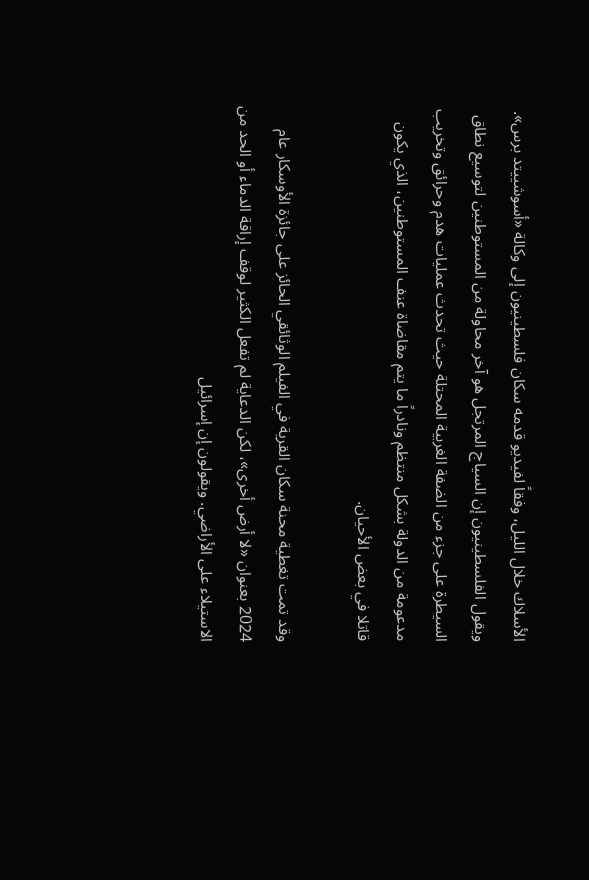الأسلاك خلال الليل، وفقاً لفيديو قدمه سكان فلسطينيون إلى وكالة «أسوشييتد برس». ويقول الفلسطينيون إن السياج المرتجل هو آخر محاولة من المستوطنين لتوسيع نطاق السيطرة على جزء من الضفة الغربية المحتلة حيث تحدث عمليات هدم وحرائق وتخريب مدعومة من الدولة بشكل منتظم ونادراً ما يتم مقاضاة عنف المستوطنين، الذي يكون قاتلا في بعض الأحيان.

وقد تمت تغطية محنة سكان القرية في الفيلم الوثائقي الحائز على جائزة الأوسكار عام 2024 بعنوان «لا أرض أخرى»، لكن الدعاية لم تفعل الكثير لوقف إراقة الدماء أو الحد من الاستيلاء على الأراضي. ويقولون إن إسرائيل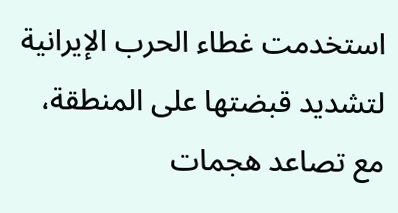استخدمت غطاء الحرب الإيرانية لتشديد قبضتها على المنطقة، مع تصاعد هجمات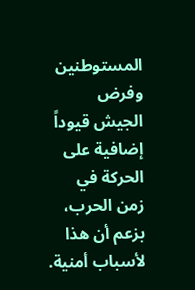المستوطنين وفرض الجيش قيوداً إضافية على الحركة في زمن الحرب، بزعم أن هذا لأسباب أمنية.